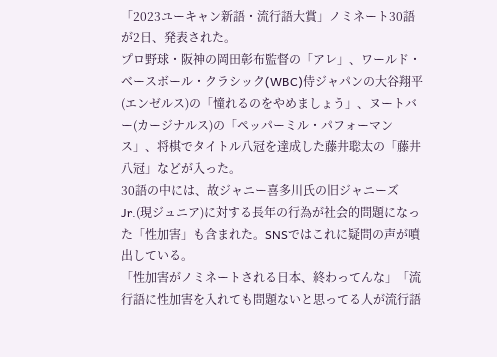「2023ユーキャン新語・流行語大賞」ノミネート30語が2日、発表された。
プロ野球・阪神の岡田彰布監督の「アレ」、ワールド・ベースボール・クラシック(WBC)侍ジャパンの大谷翔平(エンゼルス)の「憧れるのをやめましょう」、ヌートバー(カージナルス)の「ペッパーミル・パフォーマンス」、将棋でタイトル八冠を達成した藤井聡太の「藤井八冠」などが入った。
30語の中には、故ジャニー喜多川氏の旧ジャニーズJr.(現ジュニア)に対する長年の行為が社会的問題になった「性加害」も含まれた。SNSではこれに疑問の声が噴出している。
「性加害がノミネートされる日本、終わってんな」「流行語に性加害を入れても問題ないと思ってる人が流行語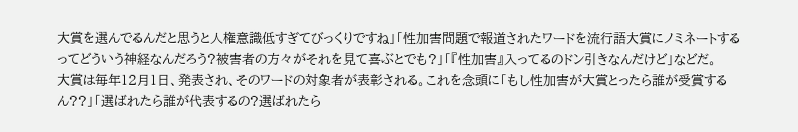大賞を選んでるんだと思うと人権意識低すぎてびっくりですね」「性加害問題で報道されたワードを流行語大賞にノミネートするってどういう神経なんだろう?被害者の方々がそれを見て喜ぶとでも?」「『性加害』入ってるのドン引きなんだけど」などだ。
大賞は毎年12月1日、発表され、そのワードの対象者が表彰される。これを念頭に「もし性加害が大賞とったら誰が受賞するん??」「選ばれたら誰が代表するの?選ばれたら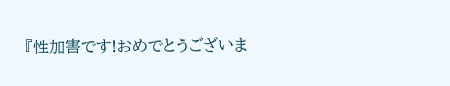『性加害です!おめでとうございま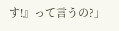す!』って言うの?」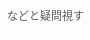などと疑問視す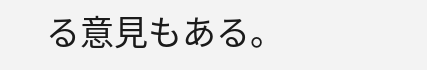る意見もある。